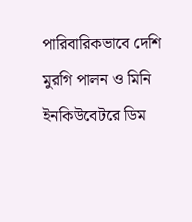পারিবারিকভাবে দেশি মুরগি পালন ও মিনি ইনকিউবেটরে ডিম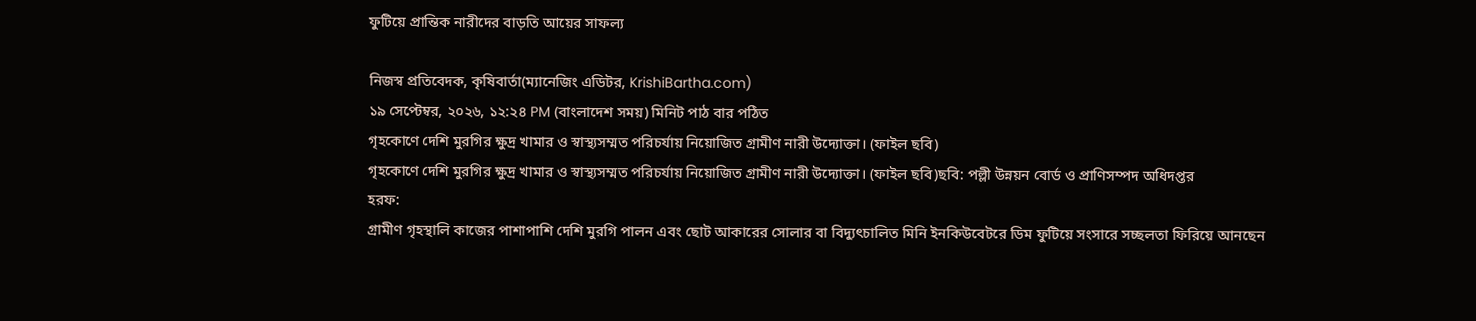ফুটিয়ে প্রান্তিক নারীদের বাড়তি আয়ের সাফল্য

নিজস্ব প্রতিবেদক, কৃষিবার্তা(ম্যানেজিং এডিটর, KrishiBartha.com)
১৯ সেপ্টেম্বর, ২০২৬, ১২:২৪ PM (বাংলাদেশ সময়) মিনিট পাঠ বার পঠিত
গৃহকোণে দেশি মুরগির ক্ষুদ্র খামার ও স্বাস্থ্যসম্মত পরিচর্যায় নিয়োজিত গ্রামীণ নারী উদ্যোক্তা। (ফাইল ছবি)
গৃহকোণে দেশি মুরগির ক্ষুদ্র খামার ও স্বাস্থ্যসম্মত পরিচর্যায় নিয়োজিত গ্রামীণ নারী উদ্যোক্তা। (ফাইল ছবি)ছবি: পল্লী উন্নয়ন বোর্ড ও প্রাণিসম্পদ অধিদপ্তর
হরফ:
গ্রামীণ গৃহস্থালি কাজের পাশাপাশি দেশি মুরগি পালন এবং ছোট আকারের সোলার বা বিদ্যুৎচালিত মিনি ইনকিউবেটরে ডিম ফুটিয়ে সংসারে সচ্ছলতা ফিরিয়ে আনছেন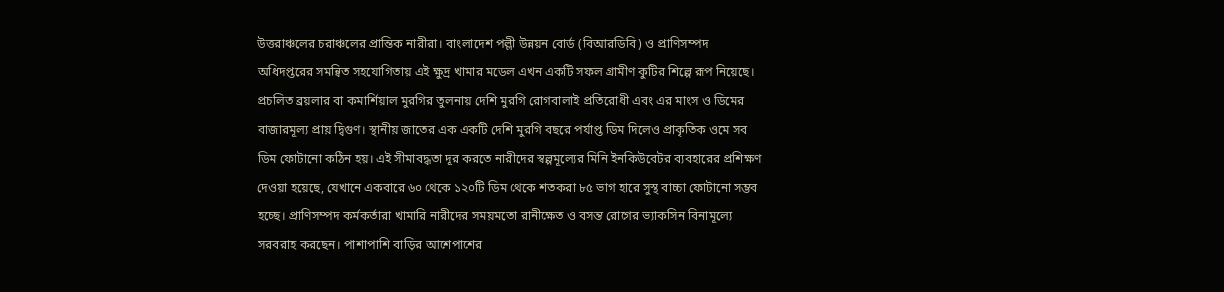উত্তরাঞ্চলের চরাঞ্চলের প্রান্তিক নারীরা। বাংলাদেশ পল্লী উন্নয়ন বোর্ড (বিআরডিবি) ও প্রাণিসম্পদ অধিদপ্তরের সমন্বিত সহযোগিতায় এই ক্ষুদ্র খামার মডেল এখন একটি সফল গ্রামীণ কুটির শিল্পে রূপ নিয়েছে। প্রচলিত ব্রয়লার বা কমার্শিয়াল মুরগির তুলনায় দেশি মুরগি রোগবালাই প্রতিরোধী এবং এর মাংস ও ডিমের বাজারমূল্য প্রায় দ্বিগুণ। স্থানীয় জাতের এক একটি দেশি মুরগি বছরে পর্যাপ্ত ডিম দিলেও প্রাকৃতিক ওমে সব ডিম ফোটানো কঠিন হয়। এই সীমাবদ্ধতা দূর করতে নারীদের স্বল্পমূল্যের মিনি ইনকিউবেটর ব্যবহারের প্রশিক্ষণ দেওয়া হয়েছে, যেখানে একবারে ৬০ থেকে ১২০টি ডিম থেকে শতকরা ৮৫ ভাগ হারে সুস্থ বাচ্চা ফোটানো সম্ভব হচ্ছে। প্রাণিসম্পদ কর্মকর্তারা খামারি নারীদের সময়মতো রানীক্ষেত ও বসন্ত রোগের ভ্যাকসিন বিনামূল্যে সরবরাহ করছেন। পাশাপাশি বাড়ির আশেপাশের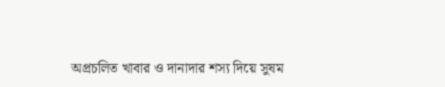অপ্রচলিত খাবার ও দানাদার শস্য দিয়ে সুষম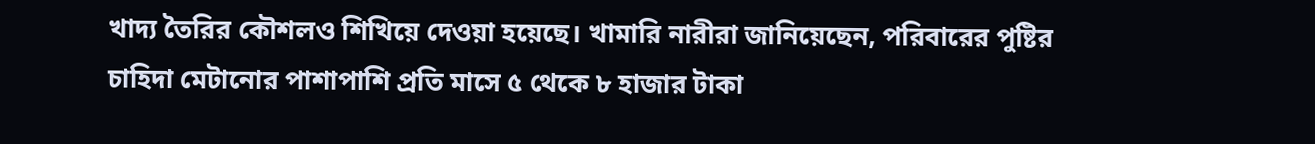খাদ্য তৈরির কৌশলও শিখিয়ে দেওয়া হয়েছে। খামারি নারীরা জানিয়েছেন, পরিবারের পুষ্টির চাহিদা মেটানোর পাশাপাশি প্রতি মাসে ৫ থেকে ৮ হাজার টাকা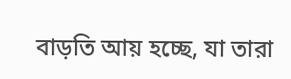বাড়তি আয় হচ্ছে, যা তারা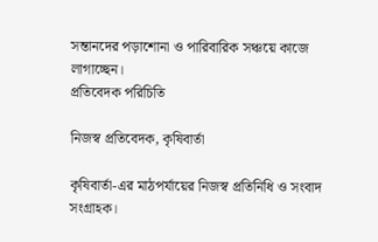সন্তানদের পড়াশোনা ও পারিবারিক সঞ্চয়ে কাজে লাগাচ্ছেন।
প্রতিবেদক পরিচিতি

নিজস্ব প্রতিবেদক, কৃষিবার্তা

কৃষিবার্তা-এর মাঠপর্যায়ের নিজস্ব প্রতিনিধি ও সংবাদ সংগ্রাহক।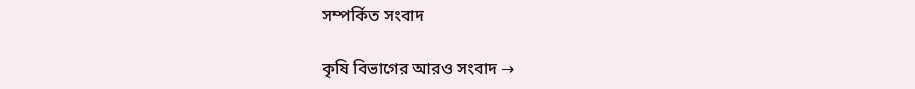সম্পর্কিত সংবাদ

কৃষি বিভাগের আরও সংবাদ →